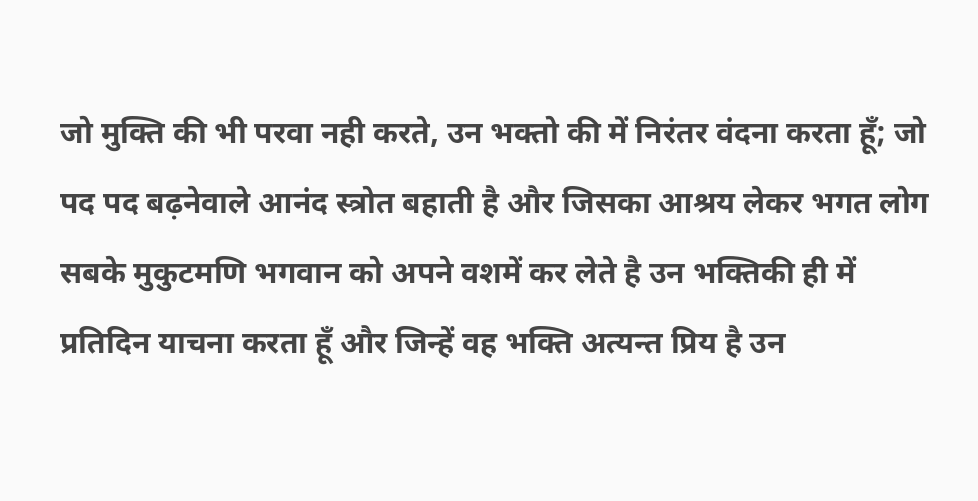जो मुक्ति की भी परवा नही करते, उन भक्तो की में निरंतर वंदना करता हूँ; जो पद पद बढ़नेवाले आनंद स्त्रोत बहाती है और जिसका आश्रय लेकर भगत लोग सबके मुकुटमणि भगवान को अपने वशमें कर लेते है उन भक्तिकी ही में प्रतिदिन याचना करता हूँ और जिन्हें वह भक्ति अत्यन्त प्रिय है उन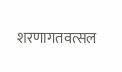शरणागतवत्सल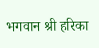भगवान श्री हरिका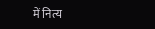में नित्य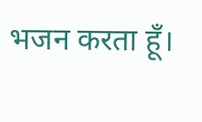भजन करता हूँ।